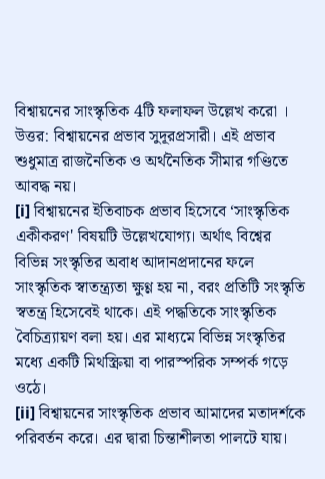বিশ্বায়নের সাংস্কৃতিক 4টি ফলাফল উল্লেখ করো ।
উত্তর: বিশ্বায়নের প্রভাব সুদূরপ্রসারী। এই প্রভাব শুধুমাত্র রাজনৈতিক ও অর্থনৈতিক সীমার গণ্ডিতে আবদ্ধ নয়।
[i] বিশ্বায়নের ইতিবাচক প্রভাব হিসেবে ‘সাংস্কৃতিক একীকরণ' বিষয়টি উল্লেখযোগ্য। অর্থাৎ বিশ্বের বিভিন্ন সংস্কৃতির অবাধ আদানপ্রদানের ফলে সাংস্কৃতিক স্বাতন্ত্র্যতা ক্ষুণ্ণ হয় না, বরং প্রতিটি সংস্কৃতি স্বতন্ত্র হিসেবেই থাকে। এই পদ্ধতিকে সাংস্কৃতিক বৈচিত্র্যায়ণ বলা হয়। এর মাধ্যমে বিভিন্ন সংস্কৃতির মধ্যে একটি মিথস্ক্রিয়া বা পারস্পরিক সম্পর্ক গড়ে ওঠে।
[ii] বিশ্বায়নের সাংস্কৃতিক প্রভাব আমাদের মতাদর্শকে পরিবর্তন করে। এর দ্বারা চিন্তাশীলতা পালটে যায়।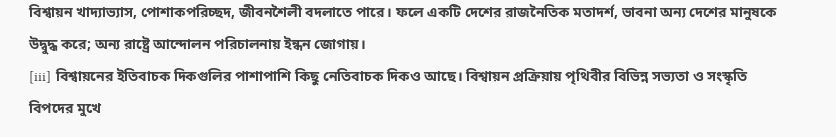বিশ্বায়ন খাদ্যাভ্যাস, পোশাকপরিচ্ছদ, জীবনশৈলী বদলাতে পারে। ফলে একটি দেশের রাজনৈতিক মতাদর্শ, ভাবনা অন্য দেশের মানুষকে উদ্বুদ্ধ করে; অন্য রাষ্ট্রে আন্দোলন পরিচালনায় ইন্ধন জোগায়।
[iii] বিশ্বায়নের ইতিবাচক দিকগুলির পাশাপাশি কিছু নেতিবাচক দিকও আছে। বিশ্বায়ন প্রক্রিয়ায় পৃথিবীর বিভিন্ন সভ্যতা ও সংস্কৃতি বিপদের মুখে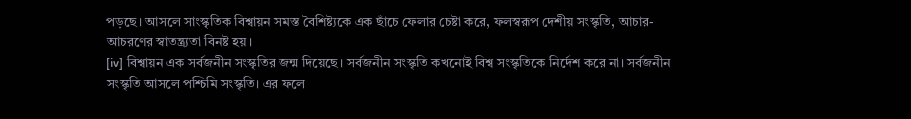পড়ছে। আসলে সাংস্কৃতিক বিশ্বায়ন সমস্ত বৈশিষ্ট্যকে এক ছাঁচে ফেলার চেষ্টা করে, ফলস্বরূপ দেশীয় সংস্কৃতি, আচার-আচরণের স্বাতন্ত্র্যতা বিনষ্ট হয়।
[iv] বিশ্বায়ন এক সর্বজনীন সংস্কৃতির জন্ম দিয়েছে। সর্বজনীন সংস্কৃতি কখনোই বিশ্ব সংস্কৃতিকে নির্দেশ করে না। সর্বজনীন সংস্কৃতি আসলে পশ্চিমি সংস্কৃতি। এর ফলে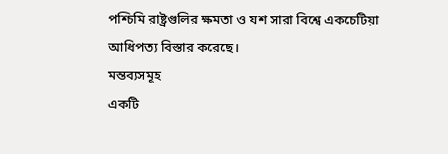পশ্চিমি রাষ্ট্রগুলির ক্ষমতা ও যশ সারা বিশ্বে একচেটিয়া আধিপত্য বিস্তার করেছে।
মন্তব্যসমূহ
একটি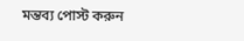মন্তব্য পোস্ট করুন